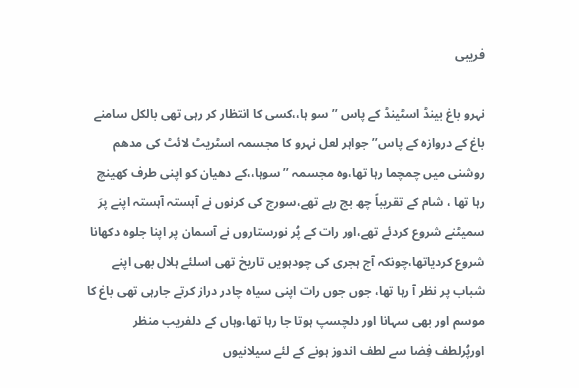فریبی

نہرو باغ بینڈ اسٹینڈ کے پاس ’’سو ہا،،کسی کا انتظار کر رہی تھی بالکل سامنے باغ کے دروازہ کے پاس’’جواہر لعل نہرو کا مجسمہ اسٹریٹ لائٹ کی مدھم روشنی میں چمچما رہا تھا،وہ مجسمہ ’’سوہا،،کے دھیان کو اپنی طرف کھینچ رہا تھا ، شام کے تقریباً چھ بج رہے تھے،سورج کی کرنوں نے آہستہ آہستہ اپنے پرَ سمیٹنے شروع کردئے تھے،اور رات کے پُر نورستاروں نے آسمان پر اپنا جلوہ دکھانا شروع کردیاتھا،چونکہ آج ہجری کی چودہویں تاریخ تھی اسلئے ہلال بھی اپنے شباب پر نظر آ رہا تھا، جوں جوں رات اپنی سیاہ چادر دراز کرتے جارہی تھی باغ کا موسم اور بھی سہانا اور دلچسپ ہوتا جا رہا تھا،وہاں کے دلفریب منظر اورپُرلطف فِضا سے لطف اندوز ہونے کے لئے سیلانیوں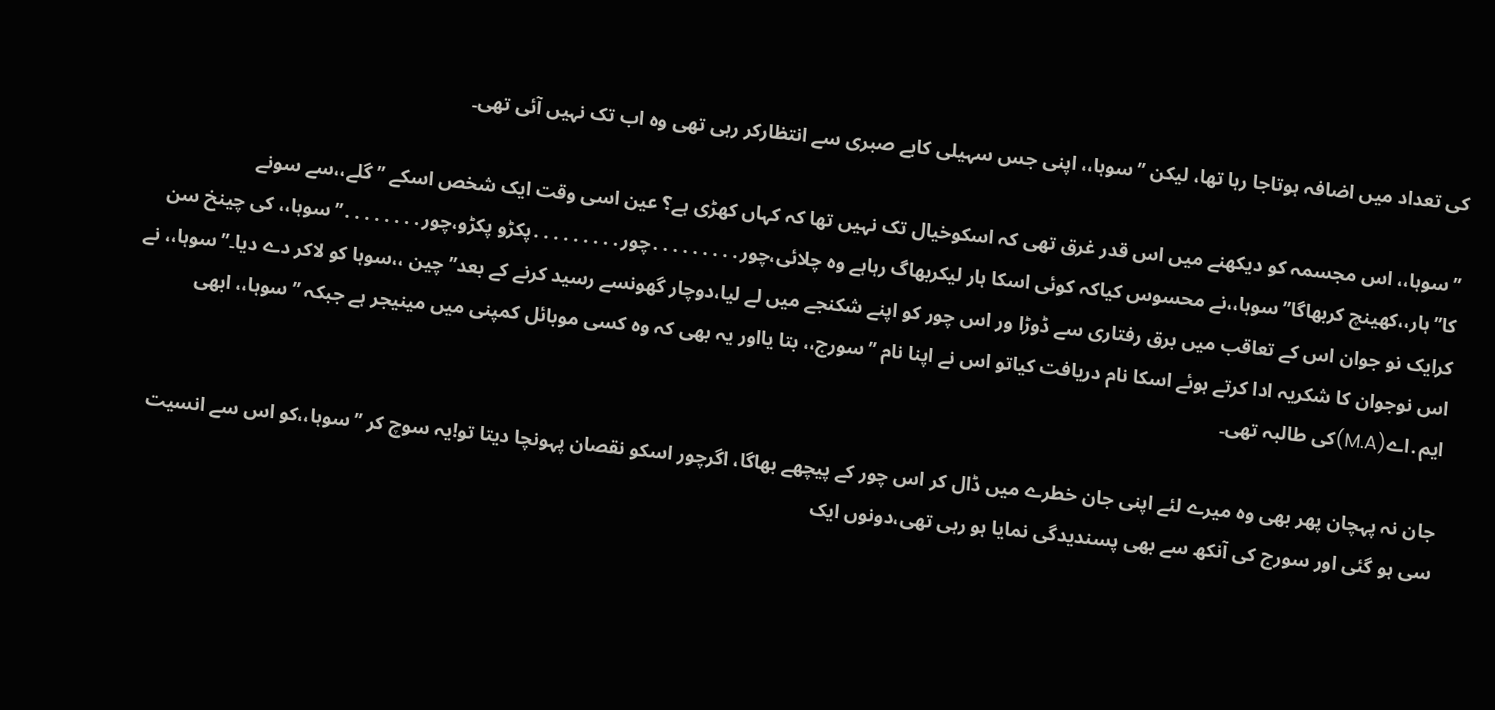کی تعداد میں اضافہ ہوتاجا رہا تھا، لیکن ’’سوہا،، اپنی جس سہیلی کابے صبری سے انتظارکر رہی تھی وہ اب تک نہیں آئی تھی۔

’’سوہا،، اس مجسمہ کو دیکھنے میں اس قدر غرق تھی کہ اسکوخیال تک نہیں تھا کہ کہاں کھڑی ہے؟ عین اسی وقت ایک شخص اسکے ’’گلے،،سے سونے کا’’ہار،،کھینچ کربھاگا’’سوہا،،نے محسوس کیاکہ کوئی اسکا ہار لیکربھاگ رہاہے وہ چلائی،چور․․․․․․․․․چور․․․․․․․․․پکڑو پکڑو،چور․․․․․․․․’’سوہا،، کی چینخ سن کرایک نو جوان اس کے تعاقب میں برق رفتاری سے ڈوڑا ور اس چور کو اپنے شکنجے میں لے لیا،دوچار گھونسے رسید کرنے کے بعد’’چین ،،سوہا کو لاکر دے دیا۔’’سوہا،، نے اس نوجوان کا شکریہ ادا کرتے ہوئے اسکا نام دریافت کیاتو اس نے اپنا نام ’’سورج،، بتا یااور یہ بھی کہ وہ کسی موبائل کمپنی میں مینیجر ہے جبکہ ’’سوہا،، ابھی ایم․اے(M.A)کی طالبہ تھی۔

جان نہ پہچان پھر بھی وہ میرے لئے اپنی جان خطرے میں ڈال کر اس چور کے پیچھے بھاگا، اگرچور اسکو نقصان پہونچا دیتا تو!یہ سوچ کر ’’سوہا،،کو اس سے انسیت سی ہو گئی اور سورج کی آنکھ سے بھی پسندیدگی نمایا ہو رہی تھی،دونوں ایک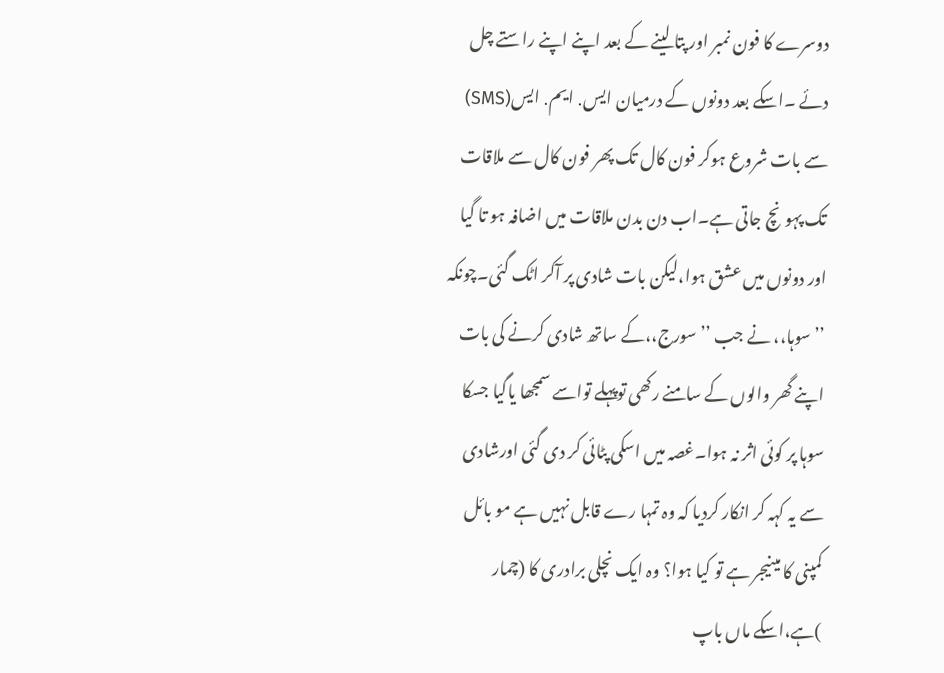دوسرے کا فون نمبر اور پتا لینے کے بعد اپنے اپنے راستے چل دئے ۔اسکے بعد دونوں کے درمیان ایس․ ایم․ ایس(SMS) سے بات شروع ہوکر فون کال تک پھر فون کال سے ملاقات تک پہونچ جاتی ہے۔اب دن بدن ملاقات میں اضافہ ہو تا گیا اور دونوں میں عشق ہوا،لیکن بات شادی پر آکر اٹک گئی۔چونکہ ’’سوہا،، نے جب ’’سورج،،کے ساتھ شادی کرنے کی بات اپنے گھر والوں کے سامنے رکھی توپہلے تواسے سمجھا یاگیا جسکا سوہا پر کوئی اثر نہ ہوا۔غصہ میں اسکی پٹائی کر دی گئی اورشادی سے یہ کہہ کر انکار کردیا کہ وہ تمہا رے قابل نہیں ہے مو بائل کمپنی کا مینیجر ہے تو کیا ہوا؟ وہ ایک نچلی برادری کا (چمار )ہے،اسکے ماں باپ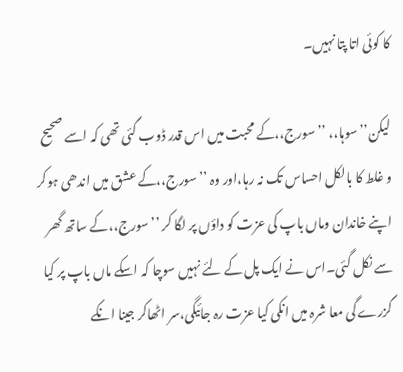کا کوئی اتا پتا نہیں۔

لیکن’’سوہا،، ’’سورج،،کے محبت میں اس قدر ڈوب گئی تھی کہ اسے صحیح و غلط کا بالکل احساس تک نہ رہا،اور وہ ’’سورج،،کے عشق میں اندھی ہوکر اپنے خاندان وماں باپ کی عزت کو داؤں پر لگا کر ’’سورج،،کے ساتھ گھر سے نکل گئی۔اس نے ایک پل کے لئے نہیں سوچا کہ اسکے ماں باپ پر کیا گزرے گی معا شرہ میں انکی کیا عزت رہ جائیگی،سر اٹھاکر جینا انکے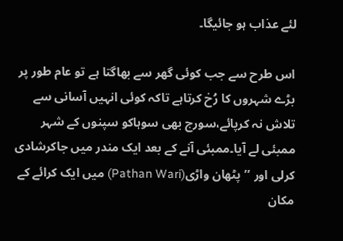لئے عذاب ہو جائیگا۔

اس طرح سے جب کوئی گھر سے بھاگتا ہے تو عام طور پر بڑے شہروں کا رُخ کرتاہے تاکہ کوئی انہیں آسانی سے تلاش نہ کرپائے،سورج بھی سوہاکو سپنوں کے شہر ممبئی لے آیا۔ممبئی آنے کے بعد ایک مندر میں جاکرشادی کرلی اور ’’پٹھان واڑی(Pathan Wari) میں ایک کرائے کے مکان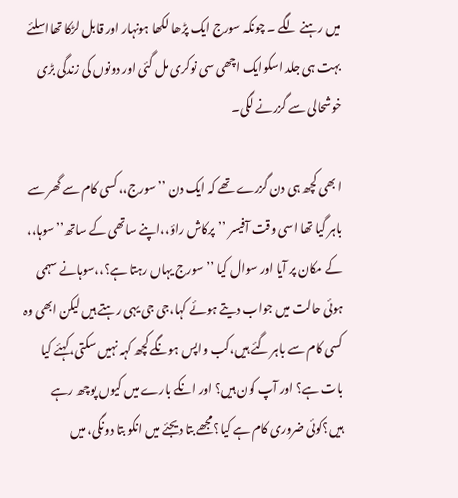میں رہنے لگے ۔ چونکہ سورج ایک پڑھا لکھا ہونہار اور قابل لڑکا تھااسلئے بہت ہی جلد اسکوایک اچھی سی نوکری مل گئی اور دونوں کی زندگی بڑی خوشحالی سے گزرنے لگی۔

ا بھی کچھ ہی دن گزرے تھے کہ ایک دن ’’سورج،، کسی کام سے گھر سے باہر گیا تھا اسی وقت آفیسر ’’پرکاش راؤ،،اپنے ساتھی کے ساتھ’’سوہا،، کے مکان پر آیا اور سوال کیا ’’سورج یہاں رہتا ہے؟،،سوہانے سہمی ہوئی حالت میں جواب دیتے ہوئے کہا،جی جی یہی رہتے ہیں لیکن ابھی وہ کسی کام سے باہر گئے ہیں،کب واپس ہونگے کچھ کہہ نہیں سکتی،کہئے کیا بات ہے؟ اور آپ کون ہیں؟ اور انکے بارے میں کیوں پوچھ رہے ہیں؟کوئی ضروری کام ہے کیا؟مجھے بتا دیجئے میں انکو بتا دونگی، میں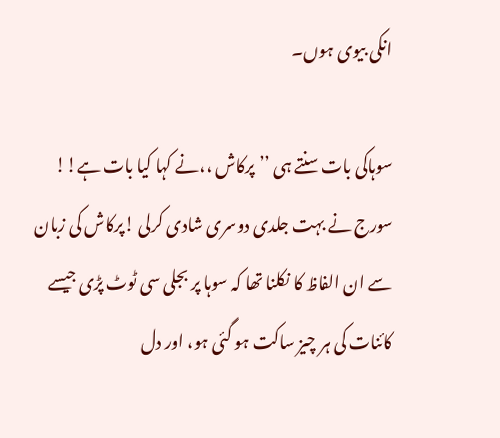انکی بیوی ہوں۔

سوہاکی بات سنتے ہی ’’پرکاش ،،نے کہا کیا بات ہے!! سورج نے بہت جلدی دوسری شادی کرلی !پرکاش کی زبان سے ان الفاظ کا نکلنا تھا کہ سوہا پر بجلی سی ٹوٹ پڑی جیسے کائنات کی ہر چیز ساکت ہو گئی ہو، اور دل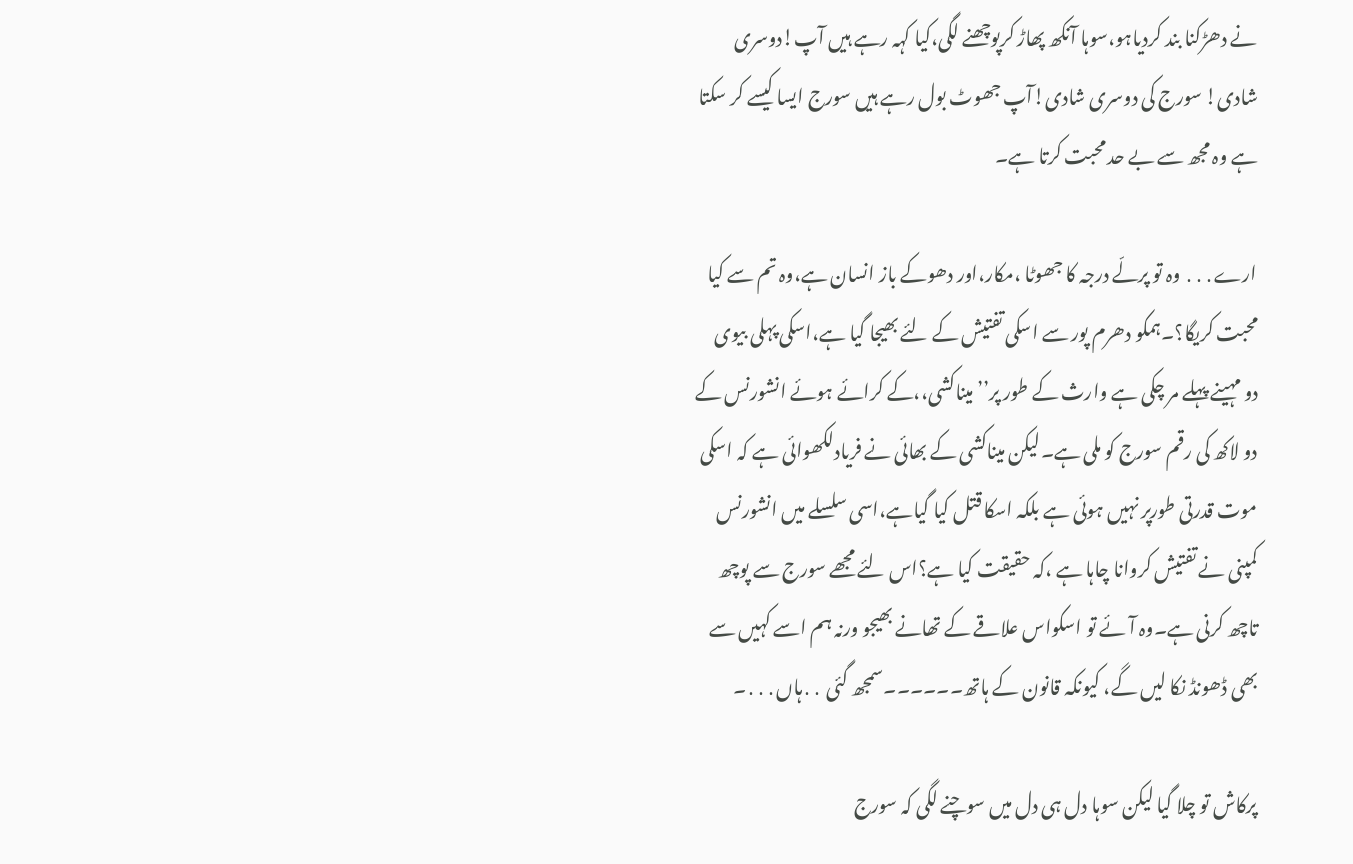نے دھڑکنا بند کردیاہو،سوہا آنکھ پھاڑ کرپوچھنے لگی،کیا کہہ رہے ہیں آپ!دوسری شادی! سورج کی دوسری شادی!آپ جھوٹ بول رہے ہیں سورج ایسا کیسے کر سکتا ہے وہ مجھ سے بے حد محبت کرتا ہے۔

ارے․․․ وہ تو پرلّے درجہ کا جھوٹا ،مکار،اور دھوکے باز انسان ہے،وہ تم سے کیا محبت کریگا؟۔ہمکو دھرم پور سے اسکی تفتیش کے لئے بھیجا گیا ہے،اسکی پہلی بیوی دو مہینے پہلے مر چکی ہے وارث کے طور پر’’میناکشی،،کے کرائے ہوئے انشورنس کے دو لاکھ کی رقم سورج کو ملی ہے۔لیکن میناکشی کے بھائی نے فریادلکھوائی ہے کہ اسکی موت قدرتی طورپر نہیں ہوئی ہے بلکہ اسکا قتل کیا گیاہے،اسی سلسلے میں انشورنس کمپنی نے تفتیش کروانا چاہا ہے ،کہ حقیقت کیا ہے؟اس لئے مجھے سورج سے پوچھ تاچھ کرنی ہے۔وہ آئے تو اسکواس علاقے کے تھانے بھیجو ورنہ ہم اسے کہیں سے بھی ڈھونڈ نکا لیں گے، کیونکہ قانون کے ہاتھ۔۔۔۔۔۔سمجھ گئی ․․ہاں․․․۔

پرکاش تو چلا گیا لیکن سوہا دل ہی دل میں سوچنے لگی کہ سورج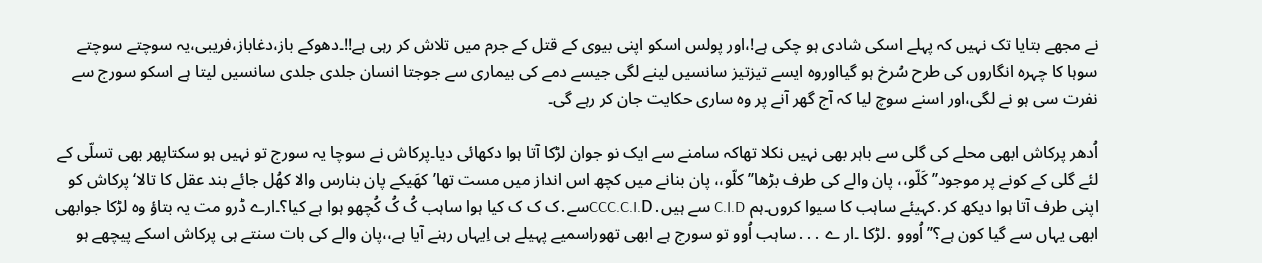نے مجھے بتایا تک نہیں کہ پہلے اسکی شادی ہو چکی ہے!،اور پولس اسکو اپنی بیوی کے قتل کے جرم میں تلاش کر رہی ہے!!۔دھوکے باز،دغاباز،فریبی،یہ سوچتے سوچتے سوہا کا چہرہ انگاروں کی طرح سُرخ ہو گیااوروہ ایسے تیزتیز سانسیں لینے لگی جیسے دمے کی بیماری سے جوجتا انسان جلدی جلدی سانسیں لیتا ہے اسکو سورج سے نفرت سی ہو نے لگی،اور اسنے سوچ لیا کہ آج گھر آنے پر وہ ساری حکایت جان کر رہے گی۔

اُدھر پرکاش ابھی محلے کی گلی سے باہر بھی نہیں نکلا تھاکہ سامنے سے ایک نو جوان لڑکا آتا ہوا دکھائی دیا۔پرکاش نے سوچا یہ سورج تو نہیں ہو سکتاپھر بھی تسلّی کے لئے گلی کے کونے پر موجود’’کَلّو،، پان والے کی طرف بڑھا’’کلّو،، پان بنانے میں کچھ اس انداز میں مست تھا’کھَیکے پان بنارس والا کھُل جائے بند عقل کا تالا‘پرکاش کو اپنی طرف آتا ہوا دیکھ کر․کہیئے ساہب کا سیوا کروں۔ہم C.I.D سے ہیں․CCC.C.I.Dسے․ک ک ک کیا ہوا ساہب کُ کُ کُچھو ہوا ہے کیا؟۔ارے ڈرو مت یہ بتاؤ وہ لڑکا جوابھی ابھی یہاں سے گیا کون ہے؟’’اُووو ․لڑکا ۔ار ے ․․․ساہب اُوو تو سورج ہے ابھی تھوراسمیے پہیلے ہی اِیہاں رہنے آیا ہے،،پان والے کی بات سنتے ہی پرکاش اسکے پیچھے ہو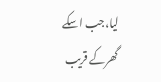لیا،جب اسکے گھرکے قریب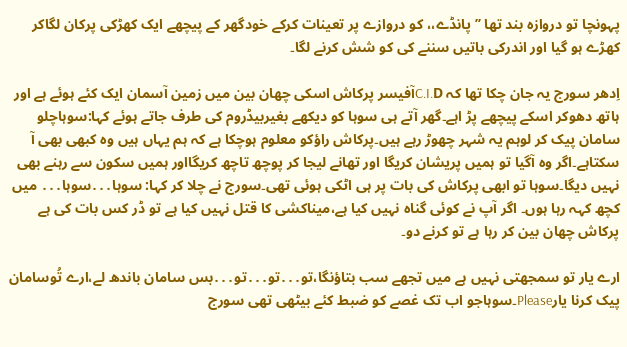پہونچا تو دروازہ بند تھا ’’پانڈے،، کو دروازے پر تعینات کرکے خودگھر کے پیچھے ایک کھڑکی پرکان لگاکر کھڑے ہو گیا اور اندرکی باتیں سننے کی کو شش کرنے لگا۔

اِدھر سورج یہ جان چکا تھا کہ C.I.Dآفیسر پرکاش اسکی چھان بین میں زمین آسمان ایک کئے ہوئے ہے اور ہاتھ دھوکر اسکے پیچھے پڑ اہے۔گھر آتے ہی سوہا کو دیکھے بغیربیڈروم کی طرف جاتے ہوئے کہا:سوہاچلو سامان پیک کر لوہم یہ شہر چھوڑ رہے ہیں۔پرکاش راؤکو معلوم ہوچکا ہے کہ ہم یہاں ہیں وہ کبھی بھی آ سکتاہے۔اگر وہ آگیا تو ہمیں پریشان کریگا اور تھانے لیجا کر پوچھ تاچھ کریگااور ہمیں سکون سے رہنے بھی نہیں دیگا۔سوہا تو ابھی پرکاش کی بات پر ہی اٹکی ہوئی تھی۔سورج نے چلا کر کہا: سوہا․․․سوہا․․․ میں کچھ کہہ رہا ہوں۔ اگر آپ نے کوئی گناہ نہیں کیا ہے،میناکشی کا قتل نہیں کیا ہے تو ڈر کس بات کی ہے پرکاش چھان بین کر رہا ہے تو کرنے دو۔

ارے یار تو سمجھتی نہیں ہے میں تجھے سب بتاؤنگا،تو․․․تو․․․تو․․․بس سامان باندھ لے،ارے تُوسامان پیک کرنا یارPlease۔سوہاجو اب تک غصے کو ضبط کئے بیٹھی تھی سورج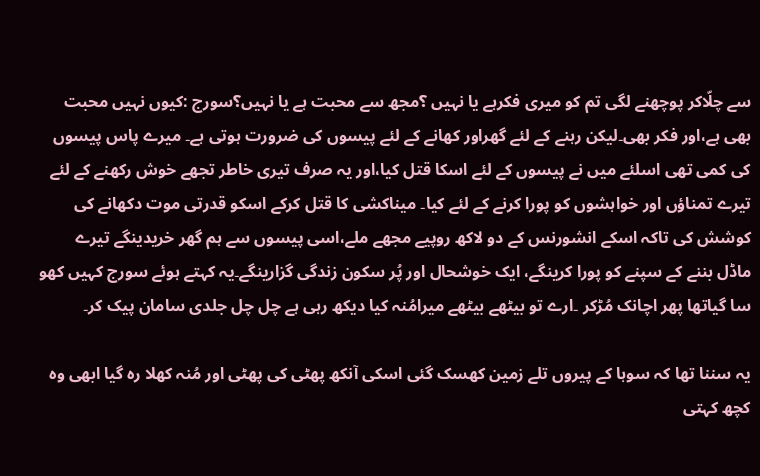سے چلّاکر پوچھنے لگی تم کو میری فکرہے یا نہیں ؟مجھ سے محبت ہے یا نہیں؟سورج :کیوں نہیں محبت بھی ہے،اور فکر بھی۔لیکن رہنے کے لئے گھراور کھانے کے لئے پیسوں کی ضرورت ہوتی ہے۔ میرے پاس پیسوں کی کمی تھی اسلئے میں نے پیسوں کے لئے اسکا قتل کیا،اور یہ صرف تیری خاطر تجھے خوش رکھنے کے لئے تیرے تمناؤں اور خواہشوں کو پورا کرنے کے لئے کیا۔ میناکشی کا قتل کرکے اسکو قدرتی موت دکھانے کی کوشش کی تاکہ اسکے انشورنس کے دو لاکھ روپیے مجھے ملے،اسی پیسوں سے ہم گھر خریدینگے تیرے ماڈل بننے کے سپنے کو پورا کرینگے، ایک خوشحال اور پُر سکون زندگی گزارینگے۔یہ کہتے ہوئے سورج کہیں کھو سا گیاتھا پھر اچانک مُڑکر ۔ارے تو بیٹھے بیٹھے میرامُنہ کیا دیکھ رہی ہے چل چل جلدی سامان پیک کر۔

یہ سننا تھا کہ سوہا کے پیروں تلے زمین کھسک گئی اسکی آنکھ پھٹی کی پھٹی اور مُنہ کھلا رہ گیا ابھی وہ کچھ کہتی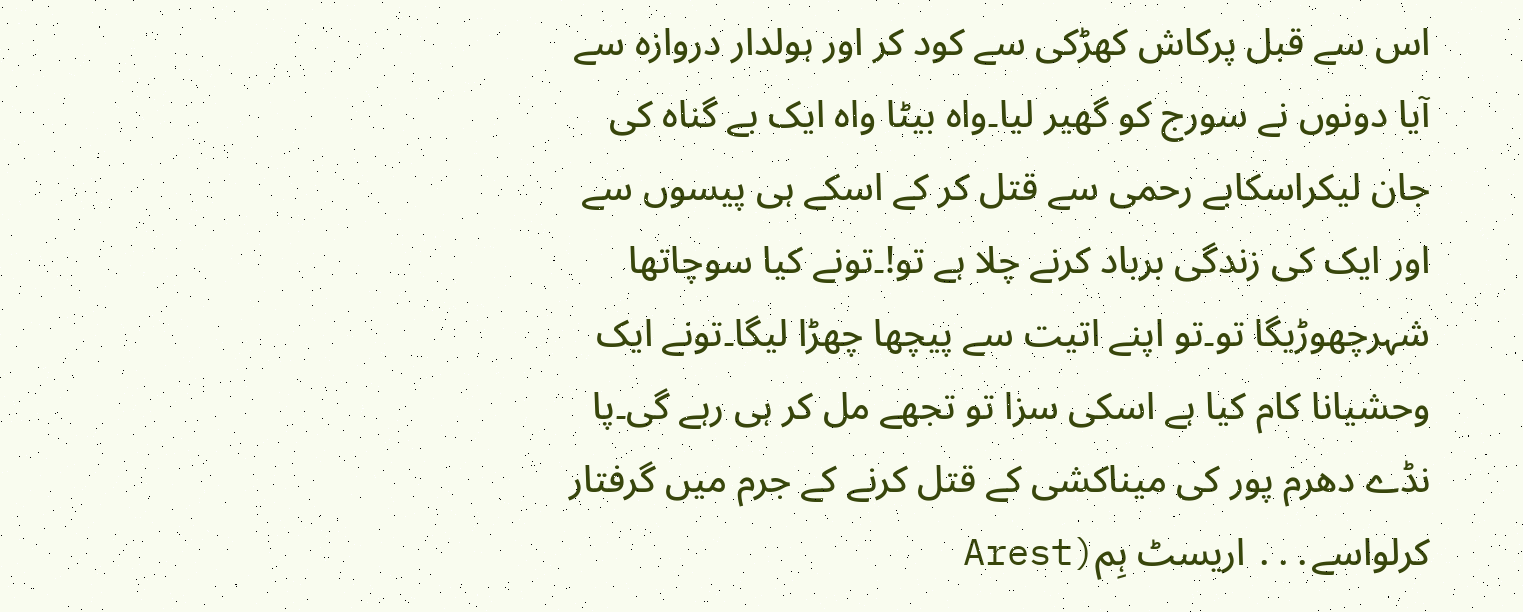اس سے قبل پرکاش کھڑکی سے کود کر اور ہولدار دروازہ سے آیا دونوں نے سورج کو گھیر لیا۔واہ بیٹا واہ ایک بے گناہ کی جان لیکراسکابے رحمی سے قتل کر کے اسکے ہی پیسوں سے اور ایک کی زندگی برباد کرنے چلا ہے تو!۔تونے کیا سوچاتھا شہرچھوڑیگا تو۔تو اپنے اتیت سے پیچھا چھڑا لیگا۔تونے ایک وحشیانا کام کیا ہے اسکی سزا تو تجھے مل کر ہی رہے گی۔پا نڈے دھرم پور کی میناکشی کے قتل کرنے کے جرم میں گرفتار کرلواسے․․․ اریسٹ ہِم(Arest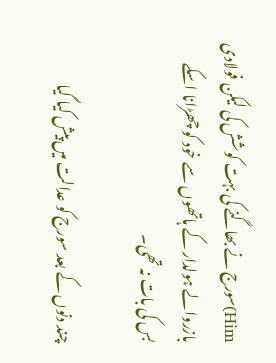Him)سورج نے بھاگنے کی بہت کوشش کی لیکن فولادی بازروالے ہولدار کے ہاتھوں سے خود کو چھڑانا اسکے بس کی بات نہ تھی۔

چند دنوں کے بعد سورج کو عدالت میں پیش کیا گیا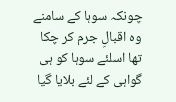چونکہ سوہا کے سامنے وہ اقبالِ جرم کر چکا تھا اسلئے سوہا کو ہی گواہی کے لئے بلایا گیا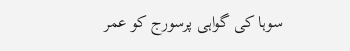سوہا کی گواہی پرسورج کو عمر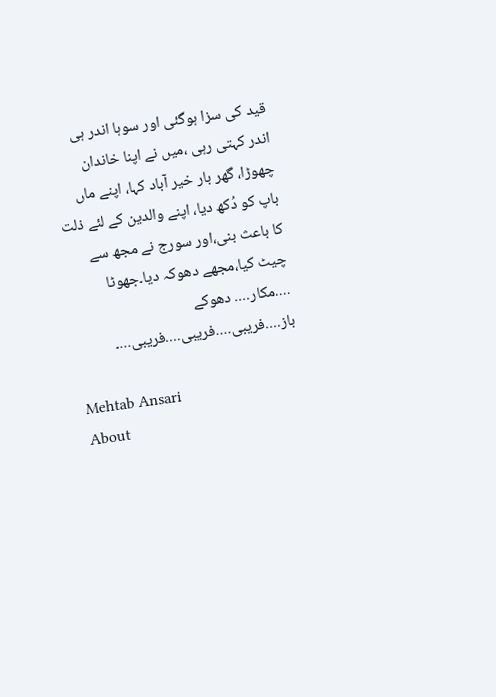قید کی سزا ہوگئی اور سوہا اندر ہی اندر کہتی رہی ،میں نے اپنا خاندان چھوڑا، گھر بار خیر آباد کہا، اپنے ماں باپ کو دُکھ دیا، اپنے والدین کے لئے ذلت کا باعث بنی،اور سورج نے مجھ سے چیٹ کیا،مجھے دھوکہ دیا۔جھوٹا ․․․․مکار․․․․ دھوکے باز․․․․فریبی․․․․فریبی․․․․فریبی․․․۔

Mehtab Ansari
About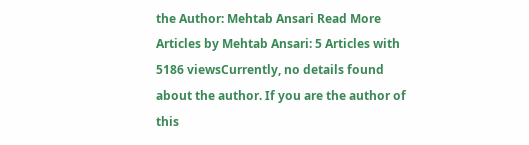the Author: Mehtab Ansari Read More Articles by Mehtab Ansari: 5 Articles with 5186 viewsCurrently, no details found about the author. If you are the author of this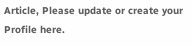Article, Please update or create your Profile here.